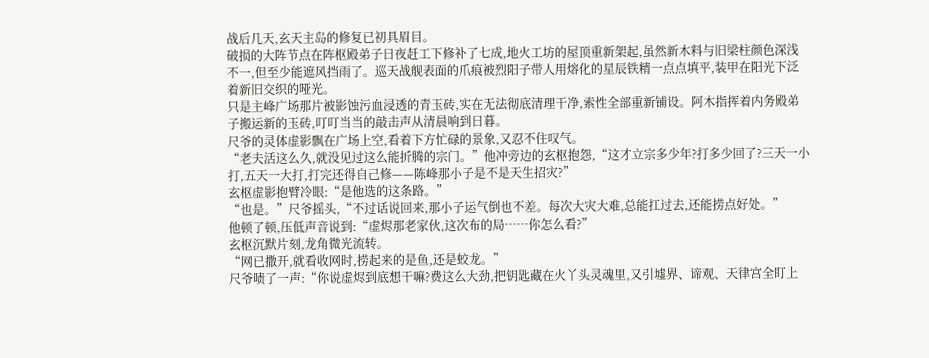战后几天,玄天主岛的修复已初具眉目。
破损的大阵节点在阵枢殿弟子日夜赶工下修补了七成,地火工坊的屋顶重新架起,虽然新木料与旧梁柱颜色深浅不一,但至少能遮风挡雨了。巡天战舰表面的爪痕被烈阳子带人用熔化的星辰铁精一点点填平,装甲在阳光下泛着新旧交织的哑光。
只是主峰广场那片被影蚀污血浸透的青玉砖,实在无法彻底清理干净,索性全部重新铺设。阿木指挥着内务殿弟子搬运新的玉砖,叮叮当当的敲击声从清晨响到日暮。
尺爷的灵体虚影飘在广场上空,看着下方忙碌的景象,又忍不住叹气。
“老夫活这么久,就没见过这么能折腾的宗门。”他冲旁边的玄枢抱怨,“这才立宗多少年?打多少回了?三天一小打,五天一大打,打完还得自己修——陈峰那小子是不是天生招灾?”
玄枢虚影抱臂冷眼:“是他选的这条路。”
“也是。”尺爷摇头,“不过话说回来,那小子运气倒也不差。每次大灾大难,总能扛过去,还能捞点好处。”
他顿了顿,压低声音说到:“虚烬那老家伙,这次布的局……你怎么看?”
玄枢沉默片刻,龙角微光流转。
“网已撒开,就看收网时,捞起来的是鱼,还是蛟龙。”
尺爷啧了一声:“你说虚烬到底想干嘛?费这么大劲,把钥匙藏在火丫头灵魂里,又引墟界、谛观、天律宫全盯上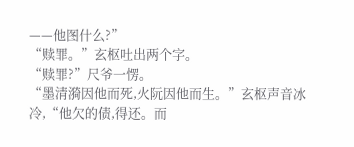——他图什么?”
“赎罪。”玄枢吐出两个字。
“赎罪?”尺爷一愣。
“墨清漪因他而死,火阮因他而生。”玄枢声音冰冷,“他欠的债,得还。而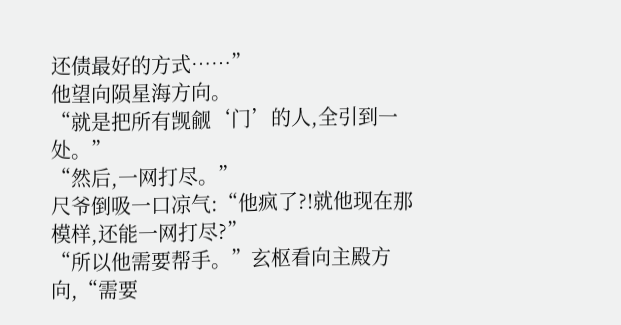还债最好的方式……”
他望向陨星海方向。
“就是把所有觊觎‘门’的人,全引到一处。”
“然后,一网打尽。”
尺爷倒吸一口凉气:“他疯了?!就他现在那模样,还能一网打尽?”
“所以他需要帮手。”玄枢看向主殿方向,“需要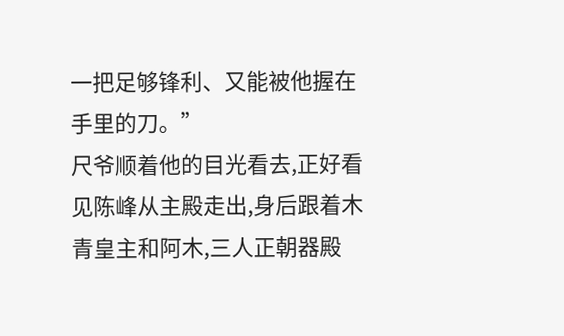一把足够锋利、又能被他握在手里的刀。”
尺爷顺着他的目光看去,正好看见陈峰从主殿走出,身后跟着木青皇主和阿木,三人正朝器殿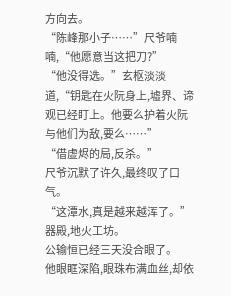方向去。
“陈峰那小子……”尺爷喃喃,“他愿意当这把刀?”
“他没得选。”玄枢淡淡道,“钥匙在火阮身上,墟界、谛观已经盯上。他要么护着火阮与他们为敌,要么……”
“借虚烬的局,反杀。”
尺爷沉默了许久,最终叹了口气。
“这潭水,真是越来越浑了。”
器殿,地火工坊。
公输恒已经三天没合眼了。
他眼眶深陷,眼珠布满血丝,却依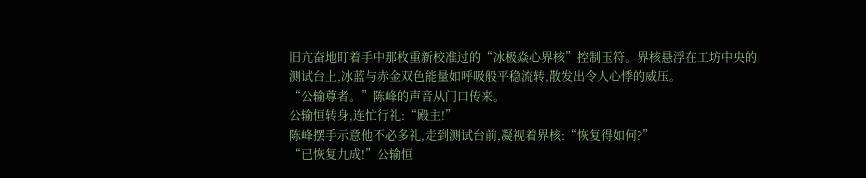旧亢奋地盯着手中那枚重新校准过的“冰极焱心界核”控制玉符。界核悬浮在工坊中央的测试台上,冰蓝与赤金双色能量如呼吸般平稳流转,散发出令人心悸的威压。
“公输尊者。”陈峰的声音从门口传来。
公输恒转身,连忙行礼:“殿主!”
陈峰摆手示意他不必多礼,走到测试台前,凝视着界核:“恢复得如何?”
“已恢复九成!”公输恒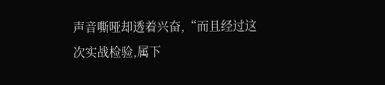声音嘶哑却透着兴奋,“而且经过这次实战检验,属下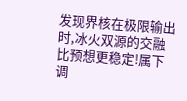发现界核在极限输出时,冰火双源的交融比预想更稳定!属下调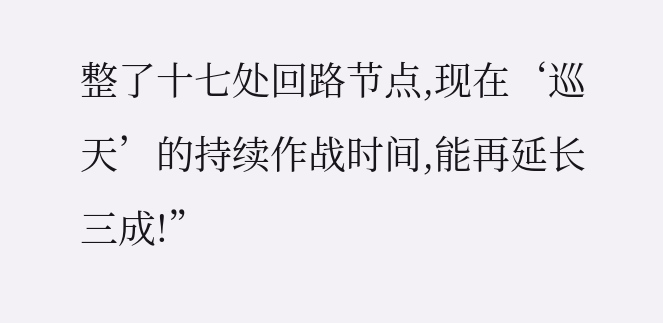整了十七处回路节点,现在‘巡天’的持续作战时间,能再延长三成!”